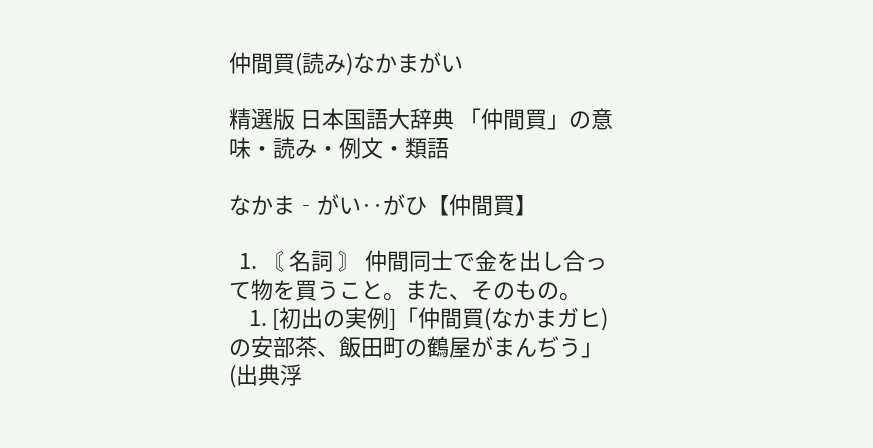仲間買(読み)なかまがい

精選版 日本国語大辞典 「仲間買」の意味・読み・例文・類語

なかま‐がい‥がひ【仲間買】

  1. 〘 名詞 〙 仲間同士で金を出し合って物を買うこと。また、そのもの。
    1. [初出の実例]「仲間買(なかまガヒ)の安部茶、飯田町の鶴屋がまんぢう」(出典浮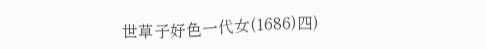世草子好色一代女(1686)四)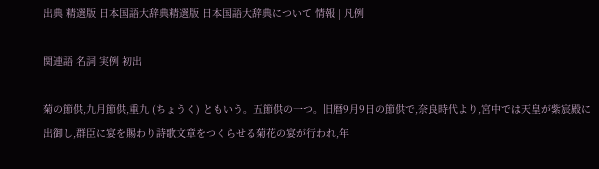出典 精選版 日本国語大辞典精選版 日本国語大辞典について 情報 | 凡例

関連語 名詞 実例 初出

菊の節供,九月節供,重九 (ちょうく) ともいう。五節供の一つ。旧暦9月9日の節供で,奈良時代より,宮中では天皇が紫宸殿に出御し,群臣に宴を賜わり詩歌文章をつくらせる菊花の宴が行われ,年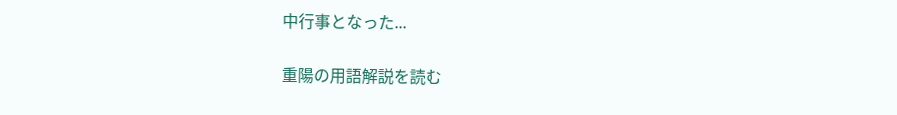中行事となった...

重陽の用語解説を読む